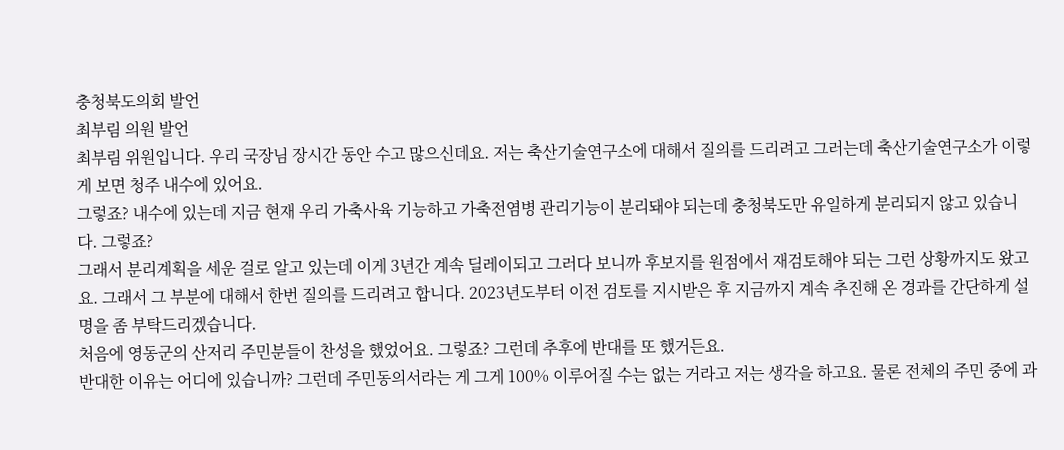충청북도의회 발언
최부림 의원 발언
최부림 위원입니다. 우리 국장님 장시간 동안 수고 많으신데요. 저는 축산기술연구소에 대해서 질의를 드리려고 그러는데 축산기술연구소가 이렇게 보면 청주 내수에 있어요.
그렇죠? 내수에 있는데 지금 현재 우리 가축사육 기능하고 가축전염병 관리기능이 분리돼야 되는데 충청북도만 유일하게 분리되지 않고 있습니다. 그렇죠?
그래서 분리계획을 세운 걸로 알고 있는데 이게 3년간 계속 딜레이되고 그러다 보니까 후보지를 원점에서 재검토해야 되는 그런 상황까지도 왔고요. 그래서 그 부분에 대해서 한번 질의를 드리려고 합니다. 2023년도부터 이전 검토를 지시받은 후 지금까지 계속 추진해 온 경과를 간단하게 설명을 좀 부탁드리겠습니다.
처음에 영동군의 산저리 주민분들이 찬성을 했었어요. 그렇죠? 그런데 추후에 반대를 또 했거든요.
반대한 이유는 어디에 있습니까? 그런데 주민동의서라는 게 그게 100% 이루어질 수는 없는 거라고 저는 생각을 하고요. 물론 전체의 주민 중에 과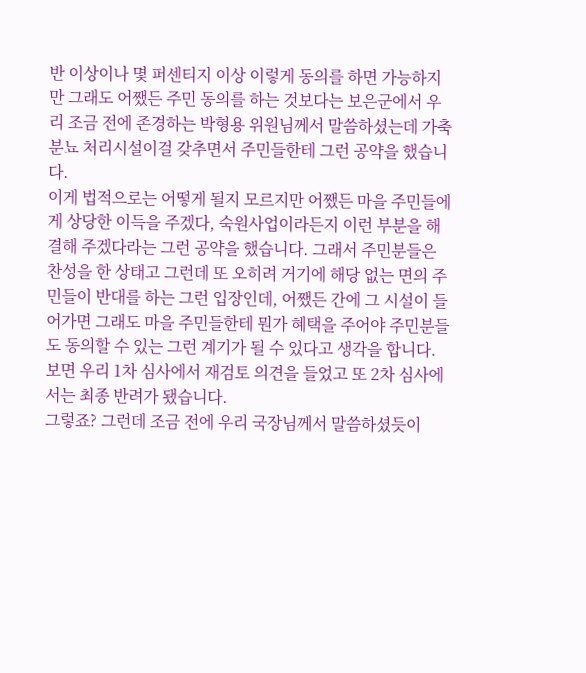반 이상이나 몇 퍼센티지 이상 이렇게 동의를 하면 가능하지만 그래도 어쨌든 주민 동의를 하는 것보다는 보은군에서 우리 조금 전에 존경하는 박형용 위원님께서 말씀하셨는데 가축분뇨 처리시설이걸 갖추면서 주민들한테 그런 공약을 했습니다.
이게 법적으로는 어떻게 될지 모르지만 어쨌든 마을 주민들에게 상당한 이득을 주겠다, 숙원사업이라든지 이런 부분을 해결해 주겠다라는 그런 공약을 했습니다. 그래서 주민분들은 찬성을 한 상태고 그런데 또 오히려 거기에 해당 없는 면의 주민들이 반대를 하는 그런 입장인데, 어쨌든 간에 그 시설이 들어가면 그래도 마을 주민들한테 뭔가 혜택을 주어야 주민분들도 동의할 수 있는 그런 계기가 될 수 있다고 생각을 합니다. 보면 우리 1차 심사에서 재검토 의견을 들었고 또 2차 심사에서는 최종 반려가 됐습니다.
그렇죠? 그런데 조금 전에 우리 국장님께서 말씀하셨듯이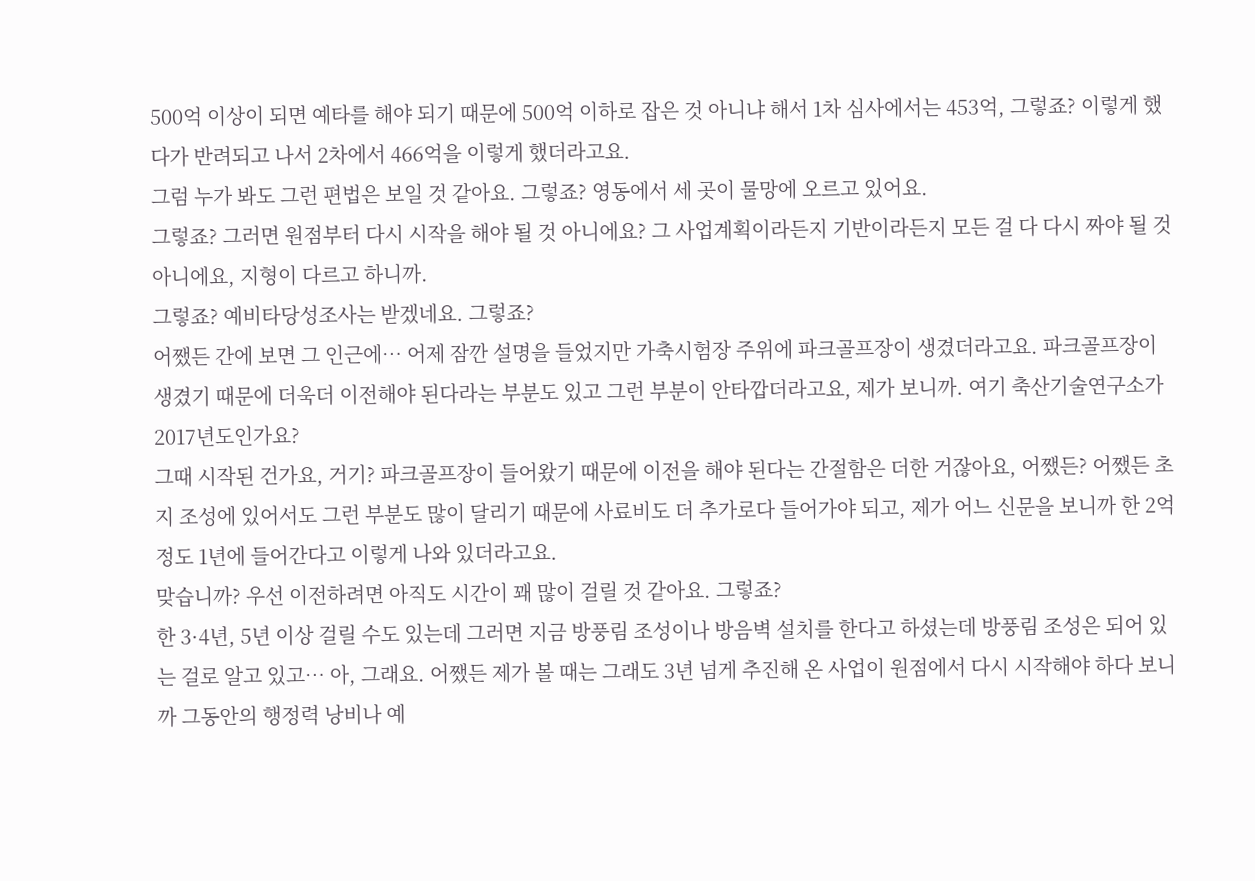500억 이상이 되면 예타를 해야 되기 때문에 500억 이하로 잡은 것 아니냐 해서 1차 심사에서는 453억, 그렇죠? 이렇게 했다가 반려되고 나서 2차에서 466억을 이렇게 했더라고요.
그럼 누가 봐도 그런 편법은 보일 것 같아요. 그렇죠? 영동에서 세 곳이 물망에 오르고 있어요.
그렇죠? 그러면 원점부터 다시 시작을 해야 될 것 아니에요? 그 사업계획이라든지 기반이라든지 모든 걸 다 다시 짜야 될 것 아니에요, 지형이 다르고 하니까.
그렇죠? 예비타당성조사는 받겠네요. 그렇죠?
어쨌든 간에 보면 그 인근에… 어제 잠깐 설명을 들었지만 가축시험장 주위에 파크골프장이 생겼더라고요. 파크골프장이 생겼기 때문에 더욱더 이전해야 된다라는 부분도 있고 그런 부분이 안타깝더라고요, 제가 보니까. 여기 축산기술연구소가 2017년도인가요?
그때 시작된 건가요, 거기? 파크골프장이 들어왔기 때문에 이전을 해야 된다는 간절함은 더한 거잖아요, 어쨌든? 어쨌든 초지 조성에 있어서도 그런 부분도 많이 달리기 때문에 사료비도 더 추가로다 들어가야 되고, 제가 어느 신문을 보니까 한 2억 정도 1년에 들어간다고 이렇게 나와 있더라고요.
맞습니까? 우선 이전하려면 아직도 시간이 꽤 많이 걸릴 것 같아요. 그렇죠?
한 3·4년, 5년 이상 걸릴 수도 있는데 그러면 지금 방풍림 조성이나 방음벽 설치를 한다고 하셨는데 방풍림 조성은 되어 있는 걸로 알고 있고… 아, 그래요. 어쨌든 제가 볼 때는 그래도 3년 넘게 추진해 온 사업이 원점에서 다시 시작해야 하다 보니까 그동안의 행정력 낭비나 예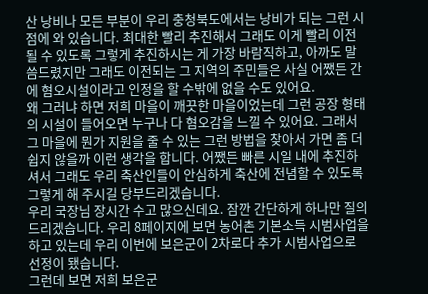산 낭비나 모든 부분이 우리 충청북도에서는 낭비가 되는 그런 시점에 와 있습니다. 최대한 빨리 추진해서 그래도 이게 빨리 이전될 수 있도록 그렇게 추진하시는 게 가장 바람직하고, 아까도 말씀드렸지만 그래도 이전되는 그 지역의 주민들은 사실 어쨌든 간에 혐오시설이라고 인정을 할 수밖에 없을 수도 있어요.
왜 그러냐 하면 저희 마을이 깨끗한 마을이었는데 그런 공장 형태의 시설이 들어오면 누구나 다 혐오감을 느낄 수 있어요. 그래서 그 마을에 뭔가 지원을 줄 수 있는 그런 방법을 찾아서 가면 좀 더 쉽지 않을까 이런 생각을 합니다. 어쨌든 빠른 시일 내에 추진하셔서 그래도 우리 축산인들이 안심하게 축산에 전념할 수 있도록 그렇게 해 주시길 당부드리겠습니다.
우리 국장님 장시간 수고 많으신데요. 잠깐 간단하게 하나만 질의드리겠습니다. 우리 8페이지에 보면 농어촌 기본소득 시범사업을 하고 있는데 우리 이번에 보은군이 2차로다 추가 시범사업으로 선정이 됐습니다.
그런데 보면 저희 보은군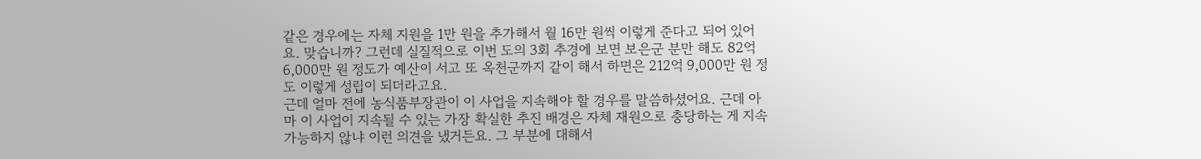같은 경우에는 자체 지원을 1만 원을 추가해서 월 16만 원씩 이렇게 준다고 되어 있어요. 맞습니까? 그런데 실질적으로 이번 도의 3회 추경에 보면 보은군 분만 해도 82억 6,000만 원 정도가 예산이 서고 또 옥천군까지 같이 해서 하면은 212억 9,000만 원 정도 이렇게 성립이 되더라고요.
근데 얼마 전에 농식품부장관이 이 사업을 지속해야 할 경우를 말씀하셨어요. 근데 아마 이 사업이 지속될 수 있는 가장 확실한 추진 배경은 자체 재원으로 충당하는 게 지속 가능하지 않냐 이런 의견을 냈거든요. 그 부분에 대해서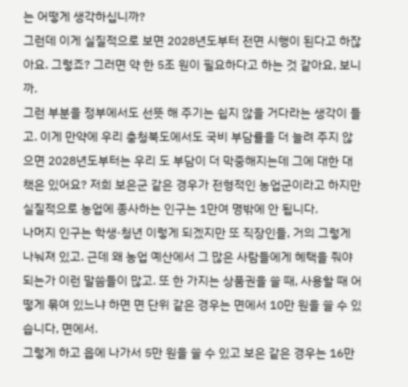는 어떻게 생각하십니까?
그런데 이게 실질적으로 보면 2028년도부터 전면 시행이 된다고 하잖아요. 그렇죠? 그러면 약 한 5조 원이 필요하다고 하는 것 같아요, 보니까.
그런 부분을 정부에서도 선뜻 해 주기는 쉽지 않을 거다라는 생각이 들고. 이게 만약에 우리 충청북도에서도 국비 부담률을 더 늘려 주지 않으면 2028년도부터는 우리 도 부담이 더 막중해지는데 그에 대한 대책은 있어요? 저희 보은군 같은 경우가 전형적인 농업군이라고 하지만 실질적으로 농업에 종사하는 인구는 1만여 명밖에 안 됩니다.
나머지 인구는 학생·청년 이렇게 되겠지만 또 직장인들, 거의 그렇게 나눠져 있고. 근데 왜 농업 예산에서 그 많은 사람들에게 혜택을 줘야 되는가 이런 말씀들이 많고. 또 한 가지는 상품권을 쓸 때, 사용할 때 어떻게 묶여 있느냐 하면 면 단위 같은 경우는 면에서 10만 원을 쓸 수 있습니다, 면에서.
그렇게 하고 읍에 나가서 5만 원을 쓸 수 있고 보은 같은 경우는 16만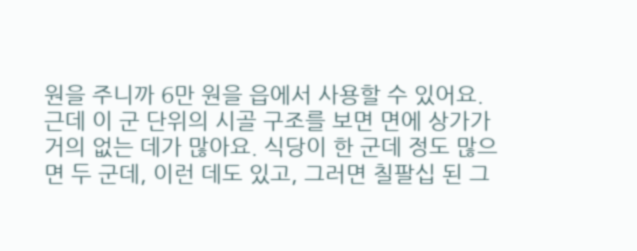원을 주니까 6만 원을 읍에서 사용할 수 있어요. 근데 이 군 단위의 시골 구조를 보면 면에 상가가 거의 없는 데가 많아요. 식당이 한 군데 정도 많으면 두 군데, 이런 데도 있고, 그러면 칠팔십 된 그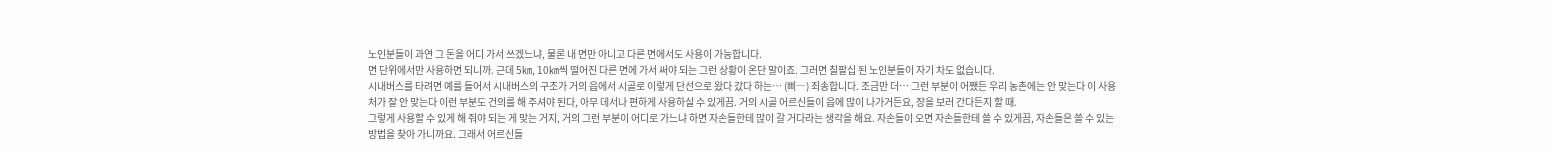노인분들이 과연 그 돈을 어디 가서 쓰겠느냐, 물론 내 면만 아니고 다른 면에서도 사용이 가능합니다.
면 단위에서만 사용하면 되니까. 근데 5㎞, 10㎞씩 떨어진 다른 면에 가서 써야 되는 그런 상황이 온단 말이죠. 그러면 칠팔십 된 노인분들이 자기 차도 없습니다.
시내버스를 타려면 예를 들어서 시내버스의 구조가 거의 읍에서 시골로 이렇게 단선으로 왔다 갔다 하는… (삐―) 죄송합니다. 조금만 더… 그런 부분이 어쨌든 우리 농촌에는 안 맞는다 이 사용처가 잘 안 맞는다 이런 부분도 건의를 해 주셔야 된다, 아무 데서나 편하게 사용하실 수 있게끔. 거의 시골 어르신들이 읍에 많이 나가거든요, 장을 보러 간다든지 할 때.
그렇게 사용할 수 있게 해 줘야 되는 게 맞는 거지, 거의 그런 부분이 어디로 가느냐 하면 자손들한테 많이 갈 거다라는 생각을 해요. 자손들이 오면 자손들한테 쓸 수 있게끔, 자손들은 쓸 수 있는 방법을 찾아 가니까요. 그래서 어르신들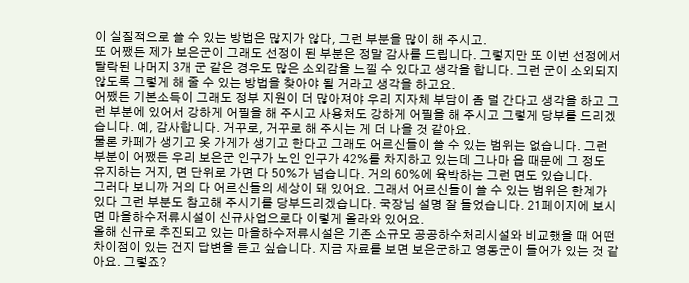이 실질적으로 쓸 수 있는 방법은 많지가 않다, 그런 부분을 많이 해 주시고.
또 어쨌든 제가 보은군이 그래도 선정이 된 부분은 정말 감사를 드립니다. 그렇지만 또 이번 선정에서 탈락된 나머지 3개 군 같은 경우도 많은 소외감을 느낄 수 있다고 생각을 합니다. 그런 군이 소외되지 않도록 그렇게 해 줄 수 있는 방법을 찾아야 될 거라고 생각을 하고요.
어쨌든 기본소득이 그래도 정부 지원이 더 많아져야 우리 지자체 부담이 좀 덜 간다고 생각을 하고 그런 부분에 있어서 강하게 어필을 해 주시고 사용처도 강하게 어필을 해 주시고 그렇게 당부를 드리겠습니다. 예, 감사합니다. 거꾸로, 거꾸로 해 주시는 게 더 나을 것 같아요.
물론 카페가 생기고 옷 가게가 생기고 한다고 그래도 어르신들이 쓸 수 있는 범위는 없습니다. 그런 부분이 어쨌든 우리 보은군 인구가 노인 인구가 42%를 차지하고 있는데 그나마 읍 때문에 그 정도 유지하는 거지, 면 단위로 가면 다 50%가 넘습니다. 거의 60%에 육박하는 그런 면도 있습니다.
그러다 보니까 거의 다 어르신들의 세상이 돼 있어요. 그래서 어르신들이 쓸 수 있는 범위은 한계가 있다 그런 부분도 참고해 주시기를 당부드리겠습니다. 국장님 설명 잘 들었습니다. 21페이지에 보시면 마을하수저류시설이 신규사업으로다 이렇게 올라와 있어요.
올해 신규로 추진되고 있는 마을하수저류시설은 기존 소규모 공공하수처리시설와 비교했을 때 어떤 차이점이 있는 건지 답변을 듣고 싶습니다. 지금 자료를 보면 보은군하고 영동군이 들어가 있는 것 같아요. 그렇죠?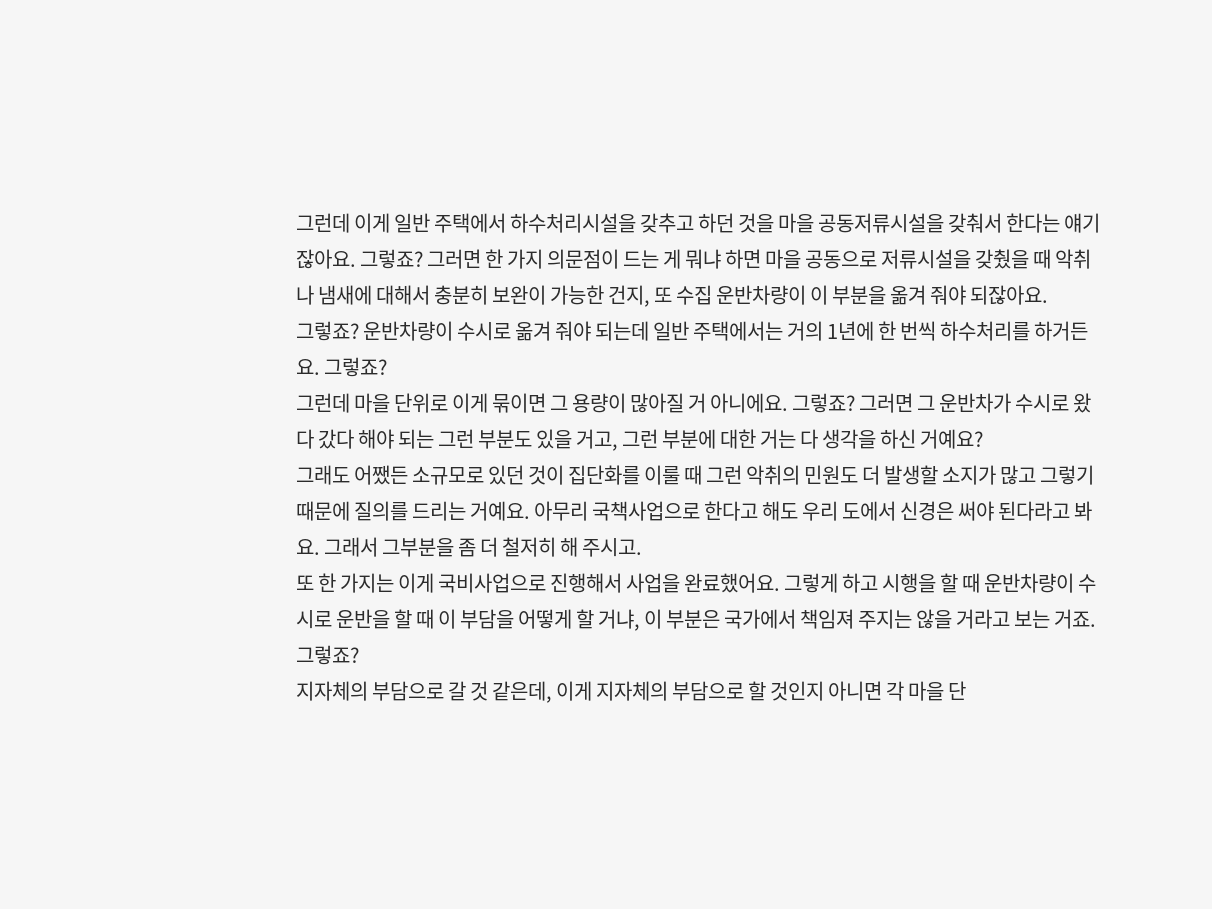그런데 이게 일반 주택에서 하수처리시설을 갖추고 하던 것을 마을 공동저류시설을 갖춰서 한다는 얘기잖아요. 그렇죠? 그러면 한 가지 의문점이 드는 게 뭐냐 하면 마을 공동으로 저류시설을 갖췄을 때 악취나 냄새에 대해서 충분히 보완이 가능한 건지, 또 수집 운반차량이 이 부분을 옮겨 줘야 되잖아요.
그렇죠? 운반차량이 수시로 옮겨 줘야 되는데 일반 주택에서는 거의 1년에 한 번씩 하수처리를 하거든요. 그렇죠?
그런데 마을 단위로 이게 묶이면 그 용량이 많아질 거 아니에요. 그렇죠? 그러면 그 운반차가 수시로 왔다 갔다 해야 되는 그런 부분도 있을 거고, 그런 부분에 대한 거는 다 생각을 하신 거예요?
그래도 어쨌든 소규모로 있던 것이 집단화를 이룰 때 그런 악취의 민원도 더 발생할 소지가 많고 그렇기 때문에 질의를 드리는 거예요. 아무리 국책사업으로 한다고 해도 우리 도에서 신경은 써야 된다라고 봐요. 그래서 그부분을 좀 더 철저히 해 주시고.
또 한 가지는 이게 국비사업으로 진행해서 사업을 완료했어요. 그렇게 하고 시행을 할 때 운반차량이 수시로 운반을 할 때 이 부담을 어떻게 할 거냐, 이 부분은 국가에서 책임져 주지는 않을 거라고 보는 거죠. 그렇죠?
지자체의 부담으로 갈 것 같은데, 이게 지자체의 부담으로 할 것인지 아니면 각 마을 단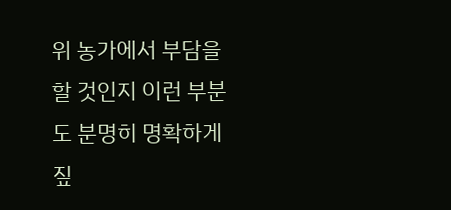위 농가에서 부담을 할 것인지 이런 부분도 분명히 명확하게 짚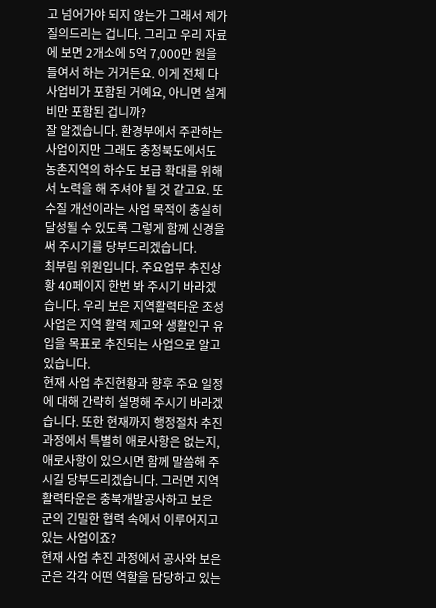고 넘어가야 되지 않는가 그래서 제가 질의드리는 겁니다. 그리고 우리 자료에 보면 2개소에 5억 7,000만 원을 들여서 하는 거거든요. 이게 전체 다 사업비가 포함된 거예요, 아니면 설계비만 포함된 겁니까?
잘 알겠습니다. 환경부에서 주관하는 사업이지만 그래도 충청북도에서도 농촌지역의 하수도 보급 확대를 위해서 노력을 해 주셔야 될 것 같고요. 또 수질 개선이라는 사업 목적이 충실히 달성될 수 있도록 그렇게 함께 신경을 써 주시기를 당부드리겠습니다.
최부림 위원입니다. 주요업무 추진상황 40페이지 한번 봐 주시기 바라겠습니다. 우리 보은 지역활력타운 조성사업은 지역 활력 제고와 생활인구 유입을 목표로 추진되는 사업으로 알고 있습니다.
현재 사업 추진현황과 향후 주요 일정에 대해 간략히 설명해 주시기 바라겠습니다. 또한 현재까지 행정절차 추진 과정에서 특별히 애로사항은 없는지, 애로사항이 있으시면 함께 말씀해 주시길 당부드리겠습니다. 그러면 지역활력타운은 충북개발공사하고 보은군의 긴밀한 협력 속에서 이루어지고 있는 사업이죠?
현재 사업 추진 과정에서 공사와 보은군은 각각 어떤 역할을 담당하고 있는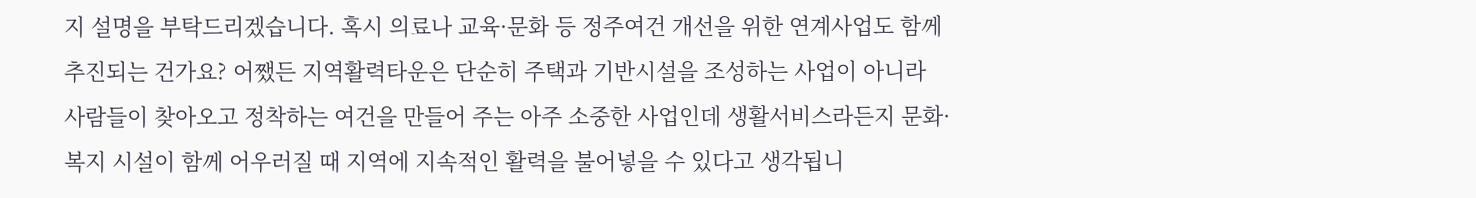지 설명을 부탁드리겠습니다. 혹시 의료나 교육·문화 등 정주여건 개선을 위한 연계사업도 함께 추진되는 건가요? 어쨌든 지역활력타운은 단순히 주택과 기반시설을 조성하는 사업이 아니라 사람들이 찾아오고 정착하는 여건을 만들어 주는 아주 소중한 사업인데 생활서비스라든지 문화·복지 시설이 함께 어우러질 때 지역에 지속적인 활력을 불어넣을 수 있다고 생각됩니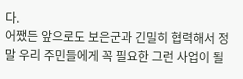다.
어쨌든 앞으로도 보은군과 긴밀히 협력해서 정말 우리 주민들에게 꼭 필요한 그런 사업이 될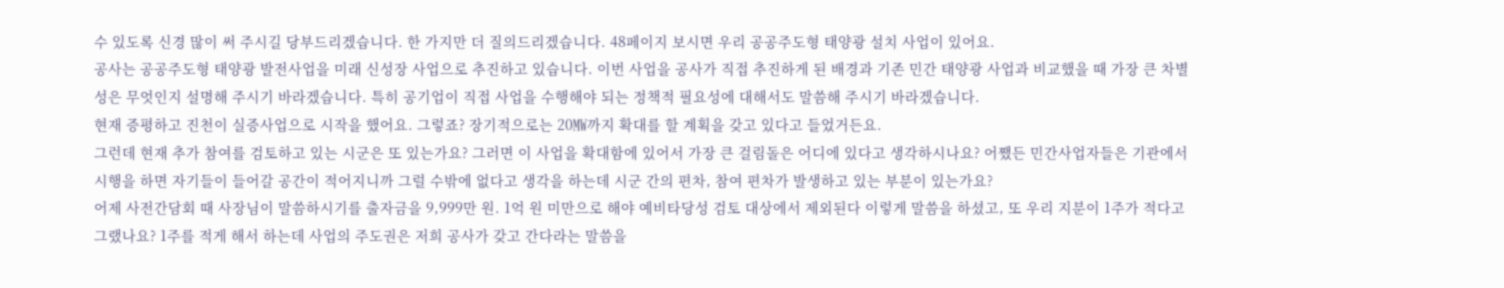수 있도록 신경 많이 써 주시길 당부드리겠습니다. 한 가지만 더 질의드리겠습니다. 48페이지 보시면 우리 공공주도형 태양광 설치 사업이 있어요.
공사는 공공주도형 태양광 발전사업을 미래 신성장 사업으로 추진하고 있습니다. 이번 사업을 공사가 직접 추진하게 된 배경과 기존 민간 태양광 사업과 비교했을 때 가장 큰 차별성은 무엇인지 설명해 주시기 바라겠습니다. 특히 공기업이 직접 사업을 수행해야 되는 정책적 필요성에 대해서도 말씀해 주시기 바라겠습니다.
현재 증평하고 진천이 실증사업으로 시작을 했어요. 그렇죠? 장기적으로는 20㎿까지 확대를 할 계획을 갖고 있다고 들었거든요.
그런데 현재 추가 참여를 검토하고 있는 시군은 또 있는가요? 그러면 이 사업을 확대함에 있어서 가장 큰 걸림돌은 어디에 있다고 생각하시나요? 어쨌든 민간사업자들은 기관에서 시행을 하면 자기들이 들어갈 공간이 적어지니까 그럴 수밖에 없다고 생각을 하는데 시군 간의 편차, 참여 편차가 발생하고 있는 부분이 있는가요?
어제 사전간담회 때 사장님이 말씀하시기를 출자금을 9,999만 원. 1억 원 미만으로 해야 예비타당성 검토 대상에서 제외된다 이렇게 말씀을 하셨고, 또 우리 지분이 1주가 적다고 그랬나요? 1주를 적게 해서 하는데 사업의 주도권은 저희 공사가 갖고 간다라는 말씀을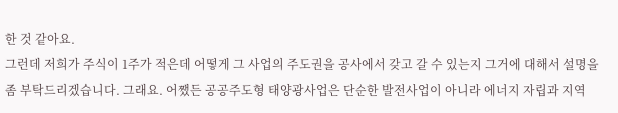한 것 같아요.
그런데 저희가 주식이 1주가 적은데 어떻게 그 사업의 주도권을 공사에서 갖고 갈 수 있는지 그거에 대해서 설명을 좀 부탁드리겠습니다. 그래요. 어쨌든 공공주도형 태양광사업은 단순한 발전사업이 아니라 에너지 자립과 지역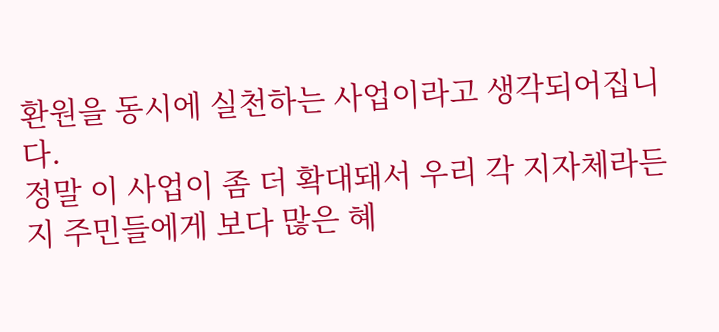환원을 동시에 실천하는 사업이라고 생각되어집니다.
정말 이 사업이 좀 더 확대돼서 우리 각 지자체라든지 주민들에게 보다 많은 혜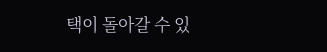택이 돌아갈 수 있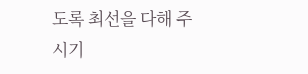도록 최선을 다해 주시기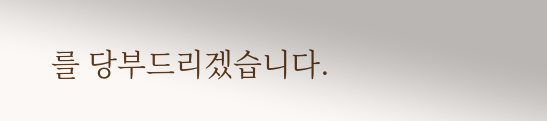를 당부드리겠습니다.